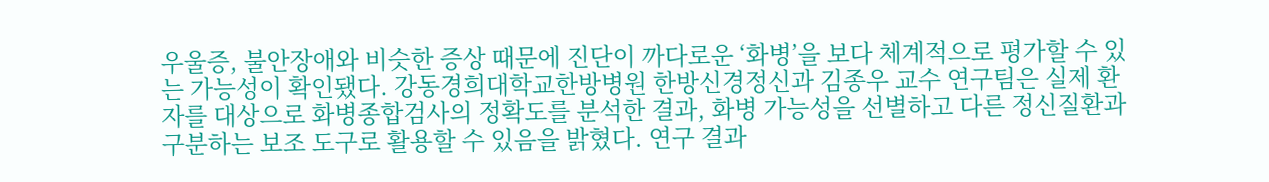우울증, 불안장애와 비슷한 증상 때문에 진단이 까다로운 ‘화병’을 보다 체계적으로 평가할 수 있는 가능성이 확인됐다. 강동경희대학교한방병원 한방신경정신과 김종우 교수 연구팀은 실제 환자를 대상으로 화병종합검사의 정확도를 분석한 결과, 화병 가능성을 선별하고 다른 정신질환과 구분하는 보조 도구로 활용할 수 있음을 밝혔다. 연구 결과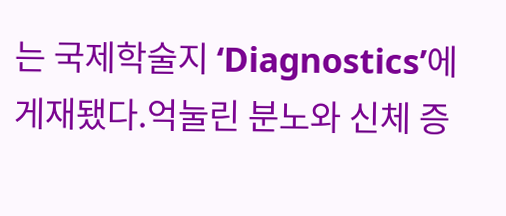는 국제학술지 ‘Diagnostics’에 게재됐다.억눌린 분노와 신체 증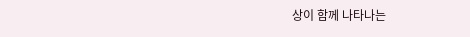상이 함께 나타나는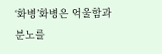‘화병’화병은 억울함과 분노를